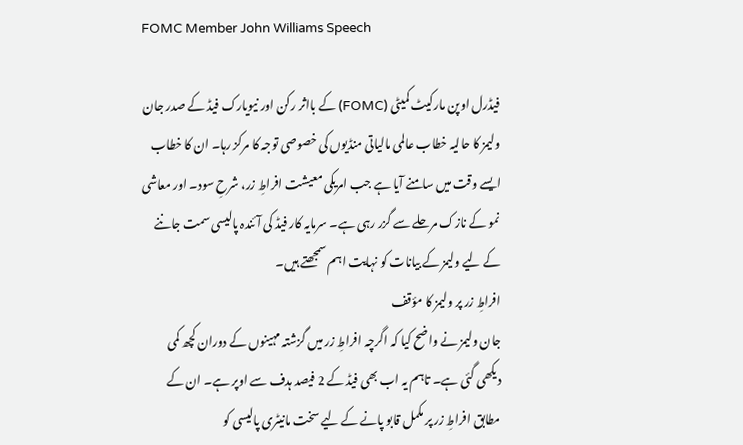FOMC Member John Williams Speech

فیڈرل اوپن مارکیٹ کمیٹی (FOMC) کے بااثر رکن اور نیویارک فیڈ کے صدر جان ولیمز کا حالیہ خطاب عالمی مالیاتی منڈیوں کی خصوصی توجہ کا مرکز رہا۔ ان کا خطاب ایسے وقت میں سامنے آیا ہے جب امریکی معیشت افراطِ زر، شرحِ سود۔ اور معاشی نمو کے نازک مرحلے سے گزر رہی ہے۔ سرمایہ کار فیڈ کی آئندہ پالیسی سمت جاننے کے لیے ولیمز کے بیانات کو نہایت اہم سمجھتے ہیں۔
افراطِ زر پر ولیمز کا مؤقف
جان ولیمز نے واضح کیا کہ اگرچہ افراطِ زر میں گزشتہ مہینوں کے دوران کچھ کمی دیکھی گئی ہے۔ تاہم یہ اب بھی فیڈ کے 2 فیصد ہدف سے اوپر ہے۔ ان کے مطابق افراطِ زر پر مکمل قابو پانے کے لیے سخت مانیٹری پالیسی کو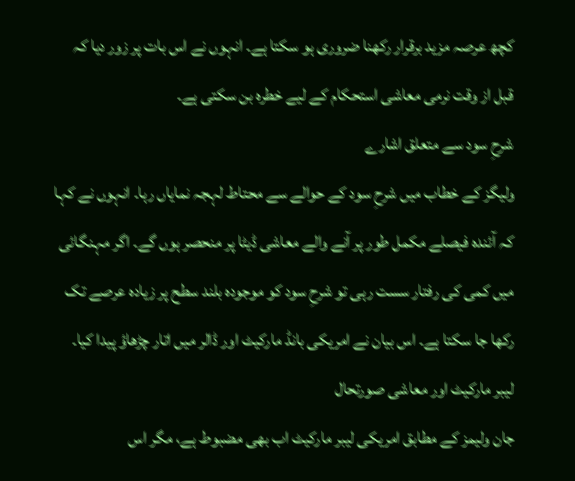کچھ عرصہ مزید برقرار رکھنا ضروری ہو سکتا ہے۔ انہوں نے اس بات پر زور دیا کہ قبل از وقت نرمی معاشی استحکام کے لیے خطرہ بن سکتی ہے۔
شرحِ سود سے متعلق اشارے
ولیگز کے خطاب میں شرحِ سود کے حوالے سے محتاط لہجہ نمایاں رہا۔ انہوں نے کہا کہ آئندہ فیصلے مکمل طور پر آنے والے معاشی ڈیٹا پر منحصر ہوں گے۔ اگر مہنگائی میں کمی کی رفتار سست رہی تو شرحِ سود کو موجودہ بلند سطح پر زیادہ عرصے تک رکھا جا سکتا ہے۔ اس بیان نے امریکی بانڈ مارکیٹ اور ڈالر میں اتار چڑھاؤ پیدا کیا۔
لیبر مارکیٹ اور معاشی صورتحال
جان ولیمز کے مطابق امریکی لیبر مارکیٹ اب بھی مضبوط ہے، مگر اس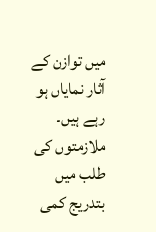میں توازن کے آثار نمایاں ہو رہے ہیں۔ ملازمتوں کی طلب میں بتدریج کمی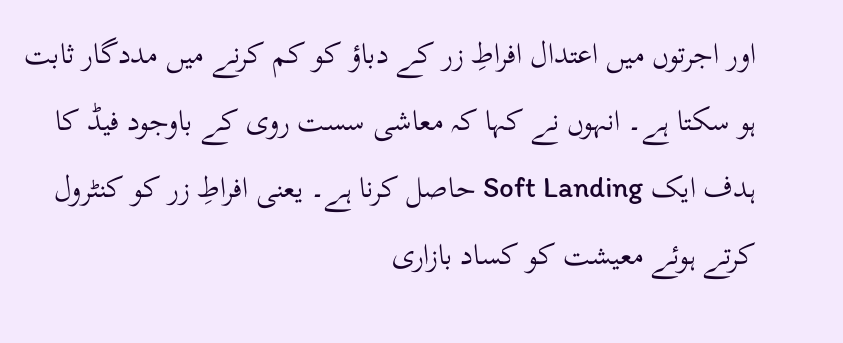اور اجرتوں میں اعتدال افراطِ زر کے دباؤ کو کم کرنے میں مددگار ثابت ہو سکتا ہے۔ انہوں نے کہا کہ معاشی سست روی کے باوجود فیڈ کا ہدف ایک Soft Landing حاصل کرنا ہے۔ یعنی افراطِ زر کو کنٹرول کرتے ہوئے معیشت کو کساد بازاری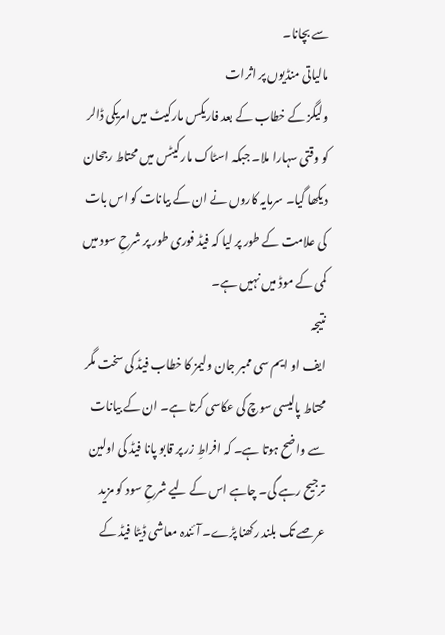سے بچانا۔
مالیاتی منڈیوں پر اثرات
ولیگز کے خطاب کے بعد فاریکس مارکیٹ میں امریکی ڈالر کو وقتی سہارا ملا۔ جبکہ اسٹاک مارکیٹس میں محتاط رجحان دیکھا گیا۔ سرمایہ کاروں نے ان کے بیانات کو اس بات کی علامت کے طور پر لیا کہ فیڈ فوری طور پر شرحِ سود میں کمی کے موڈ میں نہیں ہے۔
نتیجہ
ایف او ایم سی ممبر جان ولیمز کا خطاب فیڈ کی سخت مگر محتاط پالیسی سوچ کی عکاسی کرتا ہے۔ ان کے بیانات سے واضح ہوتا ہے۔ کہ افراطِ زر پر قابو پانا فیڈ کی اولین ترجیح رہے گی۔ چاہے اس کے لیے شرحِ سود کو مزید عرصے تک بلند رکھنا پڑے۔ آئندہ معاشی ڈیٹا فیڈ کے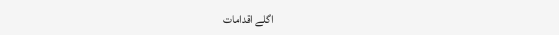اگلے اقدامات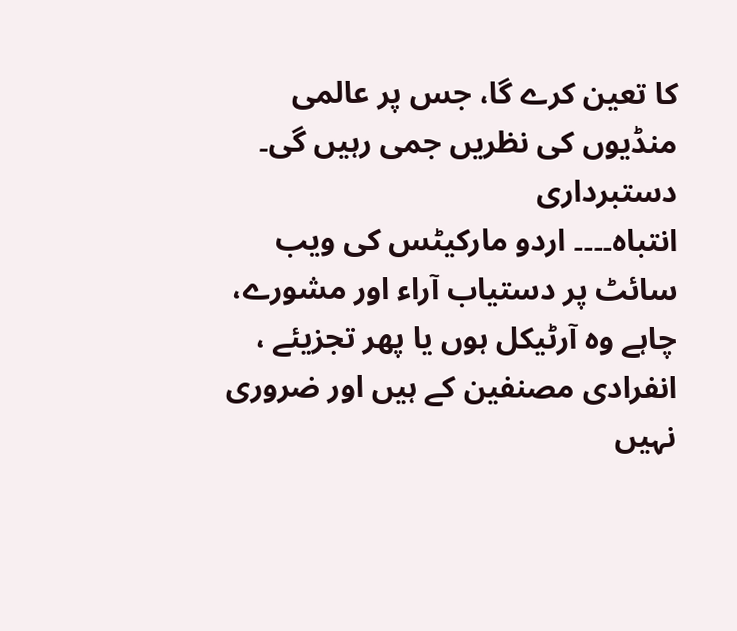کا تعین کرے گا، جس پر عالمی منڈیوں کی نظریں جمی رہیں گی۔
دستبرداری
انتباہ۔۔۔۔ اردو مارکیٹس کی ویب سائٹ پر دستیاب آراء اور مشورے، چاہے وہ آرٹیکل ہوں یا پھر تجزیئے ، انفرادی مصنفین کے ہیں اور ضروری نہیں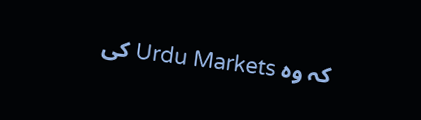کہ وہ Urdu Markets کی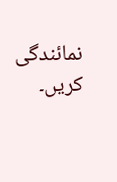نمائندگی کریں۔